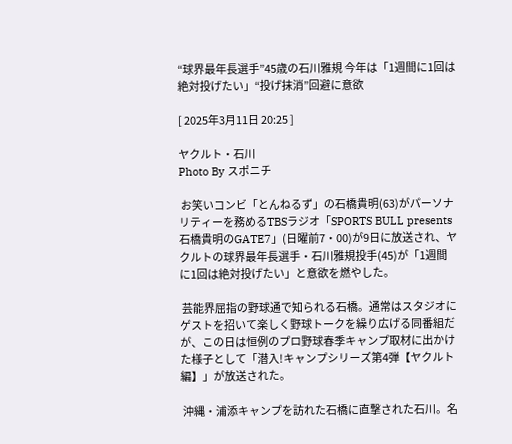“球界最年長選手”45歳の石川雅規 今年は「1週間に1回は絶対投げたい」“投げ抹消”回避に意欲

[ 2025年3月11日 20:25 ]

ヤクルト・石川
Photo By スポニチ

 お笑いコンビ「とんねるず」の石橋貴明(63)がパーソナリティーを務めるTBSラジオ「SPORTS BULL presents 石橋貴明のGATE7」(日曜前7・00)が9日に放送され、ヤクルトの球界最年長選手・石川雅規投手(45)が「1週間に1回は絶対投げたい」と意欲を燃やした。

 芸能界屈指の野球通で知られる石橋。通常はスタジオにゲストを招いて楽しく野球トークを繰り広げる同番組だが、この日は恒例のプロ野球春季キャンプ取材に出かけた様子として「潜入!キャンプシリーズ第4弾【ヤクルト編】」が放送された。

 沖縄・浦添キャンプを訪れた石橋に直撃された石川。名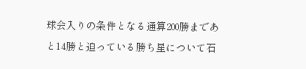球会入りの条件となる通算200勝まであと14勝と迫っている勝ち星について石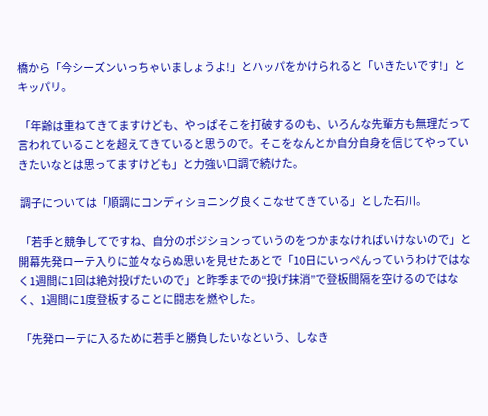橋から「今シーズンいっちゃいましょうよ!」とハッパをかけられると「いきたいです!」とキッパリ。

 「年齢は重ねてきてますけども、やっぱそこを打破するのも、いろんな先輩方も無理だって言われていることを超えてきていると思うので。そこをなんとか自分自身を信じてやっていきたいなとは思ってますけども」と力強い口調で続けた。

 調子については「順調にコンディショニング良くこなせてきている」とした石川。

 「若手と競争してですね、自分のポジションっていうのをつかまなければいけないので」と開幕先発ローテ入りに並々ならぬ思いを見せたあとで「10日にいっぺんっていうわけではなく1週間に1回は絶対投げたいので」と昨季までの“投げ抹消”で登板間隔を空けるのではなく、1週間に1度登板することに闘志を燃やした。

 「先発ローテに入るために若手と勝負したいなという、しなき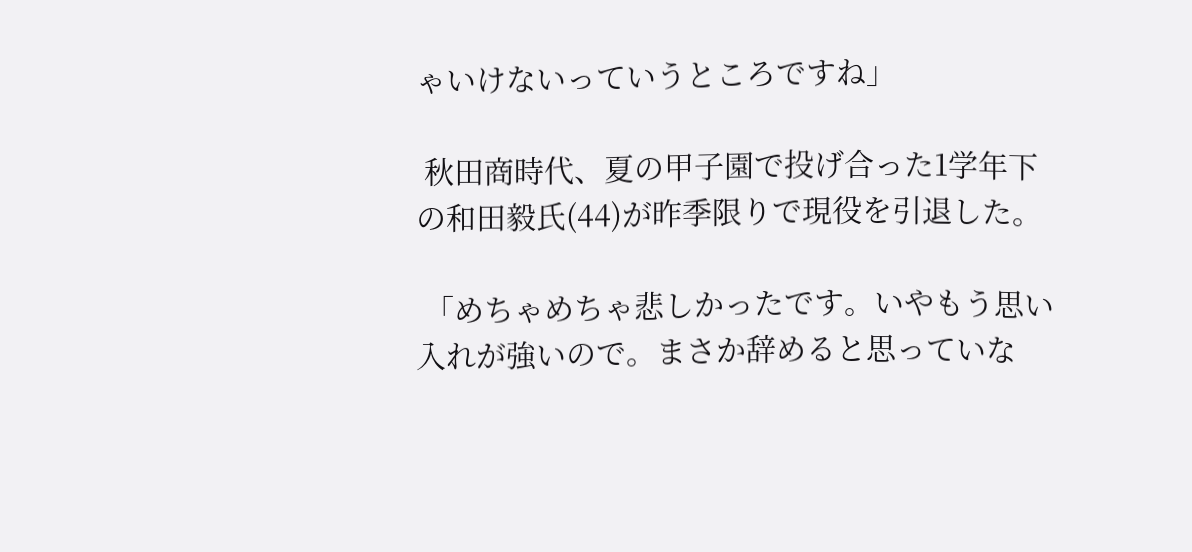ゃいけないっていうところですね」

 秋田商時代、夏の甲子園で投げ合った1学年下の和田毅氏(44)が昨季限りで現役を引退した。

 「めちゃめちゃ悲しかったです。いやもう思い入れが強いので。まさか辞めると思っていな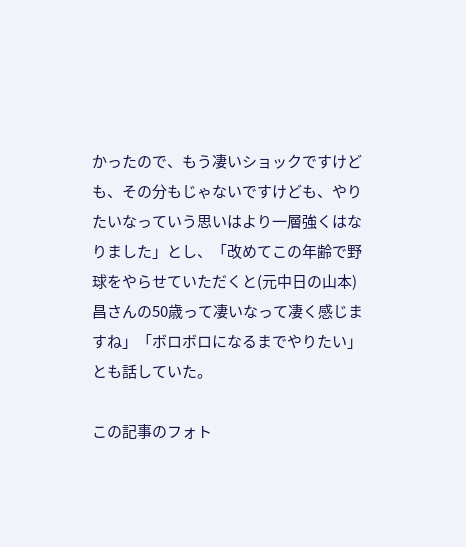かったので、もう凄いショックですけども、その分もじゃないですけども、やりたいなっていう思いはより一層強くはなりました」とし、「改めてこの年齢で野球をやらせていただくと(元中日の山本)昌さんの50歳って凄いなって凄く感じますね」「ボロボロになるまでやりたい」とも話していた。

この記事のフォト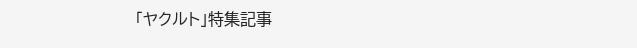「ヤクルト」特集記事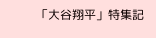「大谷翔平」特集記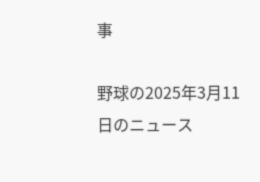事

野球の2025年3月11日のニュース